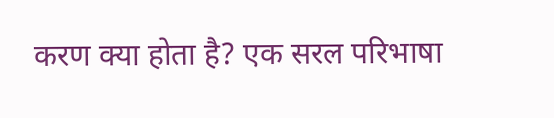करण क्या होता है? एक सरल परिभाषा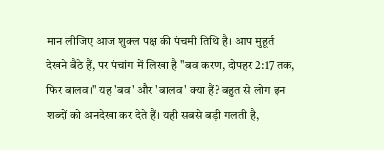मान लीजिए आज शुक्ल पक्ष की पंचमी तिथि है। आप मुहूर्त देखने बैठे हैं, पर पंचांग में लिखा है "बव करण, दोपहर 2:17 तक, फिर बालव।" यह 'बव' और 'बालव' क्या हैं? बहुत से लोग इन शब्दों को अनदेखा कर देते हैं। यही सबसे बड़ी गलती है,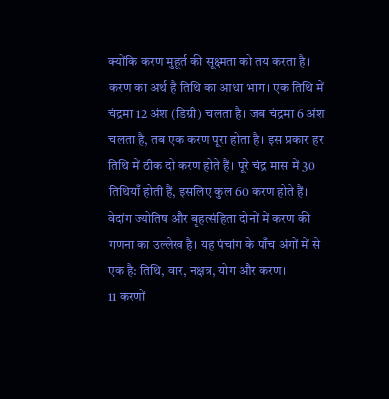क्योंकि करण मुहूर्त की सूक्ष्मता को तय करता है।
करण का अर्थ है तिथि का आधा भाग। एक तिथि में चंद्रमा 12 अंश (डिग्री) चलता है। जब चंद्रमा 6 अंश चलता है, तब एक करण पूरा होता है। इस प्रकार हर तिथि में ठीक दो करण होते हैं। पूरे चंद्र मास में 30 तिथियाँ होती हैं, इसलिए कुल 60 करण होते हैं।
वेदांग ज्योतिष और बृहत्संहिता दोनों में करण की गणना का उल्लेख है। यह पंचांग के पाँच अंगों में से एक है: तिथि, वार, नक्षत्र, योग और करण।
11 करणों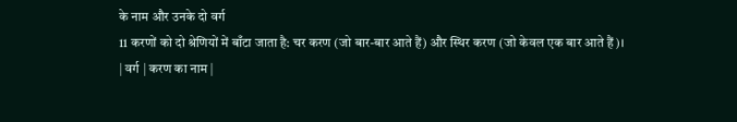के नाम और उनके दो वर्ग
11 करणों को दो श्रेणियों में बाँटा जाता है: चर करण (जो बार-बार आते हैं) और स्थिर करण (जो केवल एक बार आते हैं)।
| वर्ग | करण का नाम |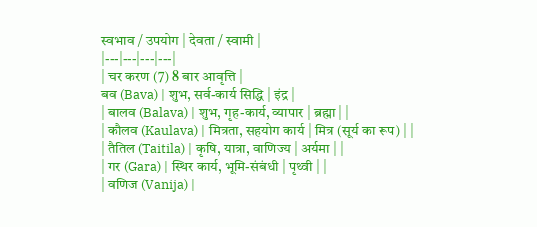स्वभाव / उपयोग | देवता / स्वामी |
|---|---|---|---|
| चर करण (7) 8 बार आवृत्ति |
बव (Bava) | शुभ, सर्व-कार्य सिद्धि | इंद्र |
| बालव (Balava) | शुभ, गृह-कार्य, व्यापार | ब्रह्मा | |
| कौलव (Kaulava) | मित्रता, सहयोग कार्य | मित्र (सूर्य का रूप) | |
| तैतिल (Taitila) | कृषि, यात्रा, वाणिज्य | अर्यमा | |
| गर (Gara) | स्थिर कार्य, भूमि-संबंधी | पृथ्वी | |
| वणिज (Vanija) |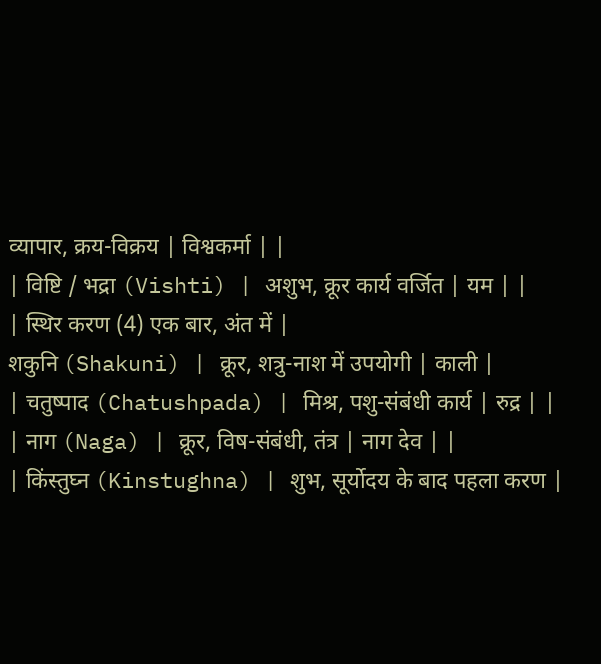व्यापार, क्रय-विक्रय | विश्वकर्मा | |
| विष्टि / भद्रा (Vishti) | अशुभ, क्रूर कार्य वर्जित | यम | |
| स्थिर करण (4) एक बार, अंत में |
शकुनि (Shakuni) | क्रूर, शत्रु-नाश में उपयोगी | काली |
| चतुष्पाद (Chatushpada) | मिश्र, पशु-संबंधी कार्य | रुद्र | |
| नाग (Naga) | क्रूर, विष-संबंधी, तंत्र | नाग देव | |
| किंस्तुघ्न (Kinstughna) | शुभ, सूर्योदय के बाद पहला करण |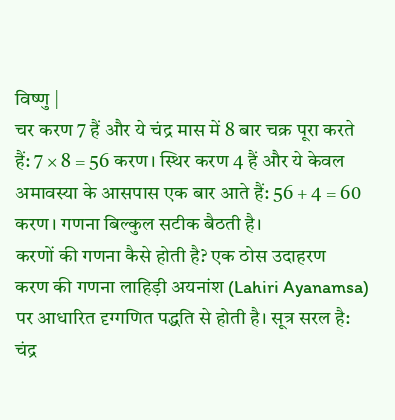विष्णु |
चर करण 7 हैं और ये चंद्र मास में 8 बार चक्र पूरा करते हैं: 7 × 8 = 56 करण। स्थिर करण 4 हैं और ये केवल अमावस्या के आसपास एक बार आते हैं: 56 + 4 = 60 करण। गणना बिल्कुल सटीक बैठती है।
करणों की गणना कैसे होती है? एक ठोस उदाहरण
करण की गणना लाहिड़ी अयनांश (Lahiri Ayanamsa) पर आधारित दृग्गणित पद्धति से होती है। सूत्र सरल है: चंद्र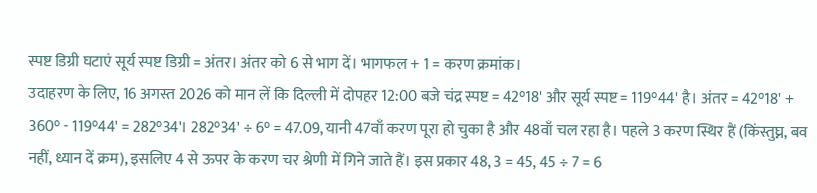स्पष्ट डिग्री घटाएं सूर्य स्पष्ट डिग्री = अंतर। अंतर को 6 से भाग दें। भागफल + 1 = करण क्रमांक।
उदाहरण के लिए, 16 अगस्त 2026 को मान लें कि दिल्ली में दोपहर 12:00 बजे चंद्र स्पष्ट = 42°18' और सूर्य स्पष्ट = 119°44' है। अंतर = 42°18' + 360° - 119°44' = 282°34'। 282°34' ÷ 6° = 47.09, यानी 47वाँ करण पूरा हो चुका है और 48वाँ चल रहा है। पहले 3 करण स्थिर हैं (किंस्तुघ्न, बव नहीं, ध्यान दें क्रम), इसलिए 4 से ऊपर के करण चर श्रेणी में गिने जाते हैं। इस प्रकार 48, 3 = 45, 45 ÷ 7 = 6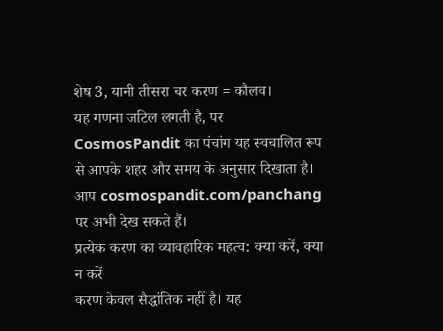शेष 3, यानी तीसरा चर करण = कौलव।
यह गणना जटिल लगती है, पर CosmosPandit का पंचांग यह स्वचालित रूप से आपके शहर और समय के अनुसार दिखाता है। आप cosmospandit.com/panchang पर अभी देख सकते हैं।
प्रत्येक करण का व्यावहारिक महत्व: क्या करें, क्या न करें
करण केवल सैद्धांतिक नहीं है। यह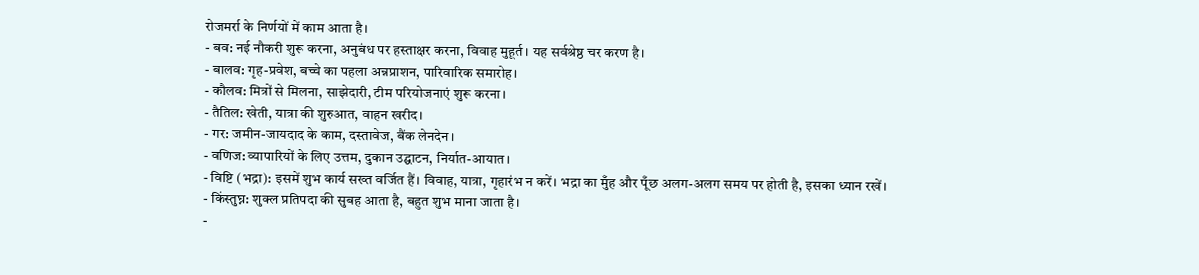रोजमर्रा के निर्णयों में काम आता है।
- बव: नई नौकरी शुरू करना, अनुबंध पर हस्ताक्षर करना, विवाह मुहूर्त। यह सर्वश्रेष्ठ चर करण है।
- बालव: गृह-प्रवेश, बच्चे का पहला अन्नप्राशन, पारिवारिक समारोह।
- कौलव: मित्रों से मिलना, साझेदारी, टीम परियोजनाएं शुरू करना।
- तैतिल: खेती, यात्रा की शुरुआत, वाहन खरीद।
- गर: जमीन-जायदाद के काम, दस्तावेज, बैंक लेनदेन।
- वणिज: व्यापारियों के लिए उत्तम, दुकान उद्घाटन, निर्यात-आयात।
- विष्टि (भद्रा): इसमें शुभ कार्य सख्त वर्जित हैं। विवाह, यात्रा, गृहारंभ न करें। भद्रा का मुँह और पूँछ अलग-अलग समय पर होती है, इसका ध्यान रखें।
- किंस्तुघ्न: शुक्ल प्रतिपदा की सुबह आता है, बहुत शुभ माना जाता है।
-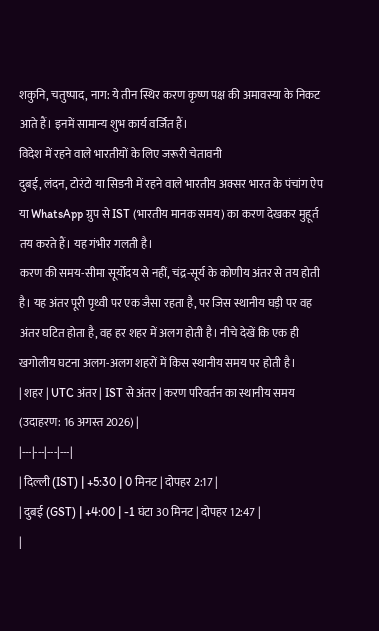शकुनि, चतुष्पाद, नाग: ये तीन स्थिर करण कृष्ण पक्ष की अमावस्या के निकट आते हैं। इनमें सामान्य शुभ कार्य वर्जित हैं।
विदेश में रहने वाले भारतीयों के लिए जरूरी चेतावनी
दुबई, लंदन, टोरंटो या सिडनी में रहने वाले भारतीय अक्सर भारत के पंचांग ऐप या WhatsApp ग्रुप से IST (भारतीय मानक समय) का करण देखकर मुहूर्त तय करते हैं। यह गंभीर गलती है।
करण की समय-सीमा सूर्योदय से नहीं, चंद्र-सूर्य के कोणीय अंतर से तय होती है। यह अंतर पूरी पृथ्वी पर एक जैसा रहता है, पर जिस स्थानीय घड़ी पर वह अंतर घटित होता है, वह हर शहर में अलग होती है। नीचे देखें कि एक ही खगोलीय घटना अलग-अलग शहरों में किस स्थानीय समय पर होती है।
| शहर | UTC अंतर | IST से अंतर | करण परिवर्तन का स्थानीय समय (उदाहरण: 16 अगस्त 2026) |
|---|---|---|---|
| दिल्ली (IST) | +5:30 | 0 मिनट | दोपहर 2:17 |
| दुबई (GST) | +4:00 | -1 घंटा 30 मिनट | दोपहर 12:47 |
|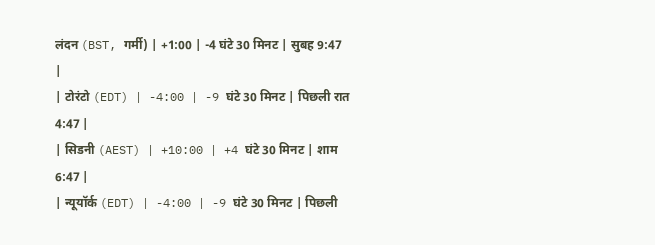लंदन (BST, गर्मी) | +1:00 | -4 घंटे 30 मिनट | सुबह 9:47 |
| टोरंटो (EDT) | -4:00 | -9 घंटे 30 मिनट | पिछली रात 4:47 |
| सिडनी (AEST) | +10:00 | +4 घंटे 30 मिनट | शाम 6:47 |
| न्यूयॉर्क (EDT) | -4:00 | -9 घंटे 30 मिनट | पिछली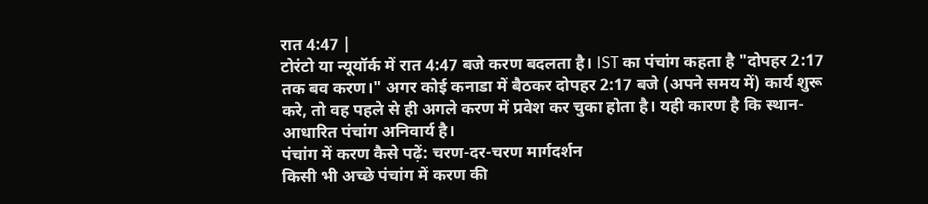रात 4:47 |
टोरंटो या न्यूयॉर्क में रात 4:47 बजे करण बदलता है। IST का पंचांग कहता है "दोपहर 2:17 तक बव करण।" अगर कोई कनाडा में बैठकर दोपहर 2:17 बजे (अपने समय में) कार्य शुरू करे, तो वह पहले से ही अगले करण में प्रवेश कर चुका होता है। यही कारण है कि स्थान-आधारित पंचांग अनिवार्य है।
पंचांग में करण कैसे पढ़ें: चरण-दर-चरण मार्गदर्शन
किसी भी अच्छे पंचांग में करण की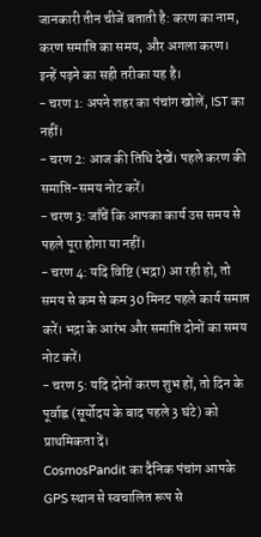जानकारी तीन चीजें बताती है: करण का नाम, करण समाप्ति का समय, और अगला करण। इन्हें पढ़ने का सही तरीका यह है।
- चरण 1: अपने शहर का पंचांग खोलें, IST का नहीं।
- चरण 2: आज की तिथि देखें। पहले करण की समाप्ति-समय नोट करें।
- चरण 3: जाँचें कि आपका कार्य उस समय से पहले पूरा होगा या नहीं।
- चरण 4: यदि विष्टि (भद्रा) आ रही हो, तो समय से कम से कम 30 मिनट पहले कार्य समाप्त करें। भद्रा के आरंभ और समाप्ति दोनों का समय नोट करें।
- चरण 5: यदि दोनों करण शुभ हों, तो दिन के पूर्वाह्न (सूर्योदय के बाद पहले 3 घंटे) को प्राथमिकता दें।
CosmosPandit का दैनिक पंचांग आपके GPS स्थान से स्वचालित रूप से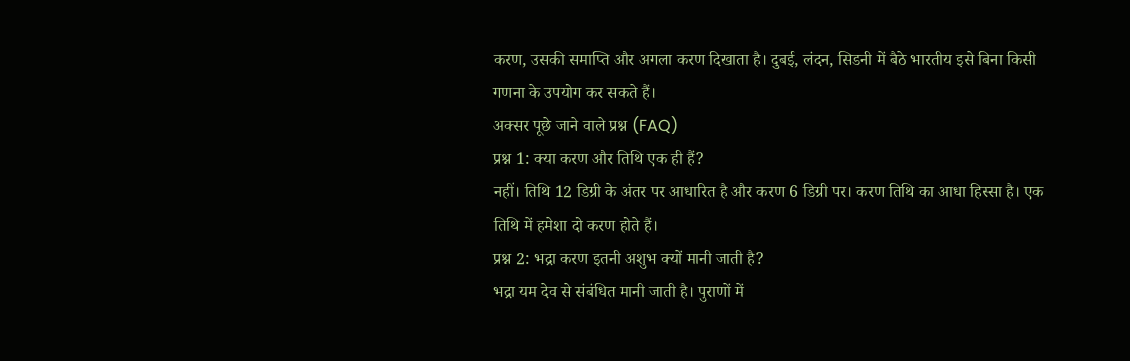करण, उसकी समाप्ति और अगला करण दिखाता है। दुबई, लंदन, सिडनी में बैठे भारतीय इसे बिना किसी गणना के उपयोग कर सकते हैं।
अक्सर पूछे जाने वाले प्रश्न (FAQ)
प्रश्न 1: क्या करण और तिथि एक ही हैं?
नहीं। तिथि 12 डिग्री के अंतर पर आधारित है और करण 6 डिग्री पर। करण तिथि का आधा हिस्सा है। एक तिथि में हमेशा दो करण होते हैं।
प्रश्न 2: भद्रा करण इतनी अशुभ क्यों मानी जाती है?
भद्रा यम देव से संबंधित मानी जाती है। पुराणों में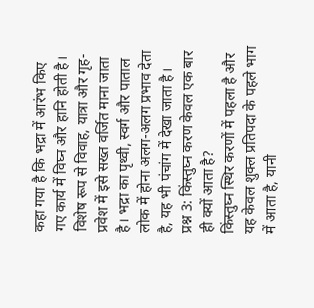कहा गया है कि भद्रा में आरंभ किए गए कार्य में विघ्न और हानि होती है। विशेष रूप से विवाह, यात्रा और गृह-प्रवेश में इसे सख्त वर्जित माना जाता है। भद्रा का पृथ्वी, स्वर्ग और पाताल लोक में होना अलग-अलग प्रभाव देता है, यह भी पंचांग में देखा जाता है।
प्रश्न 3: किंस्तुघ्न करण केवल एक बार ही क्यों आता है?
किंस्तुघ्न स्थिर करणों में पहला है और यह केवल शुक्ल प्रतिपदा के पहले भाग में आता है, यानी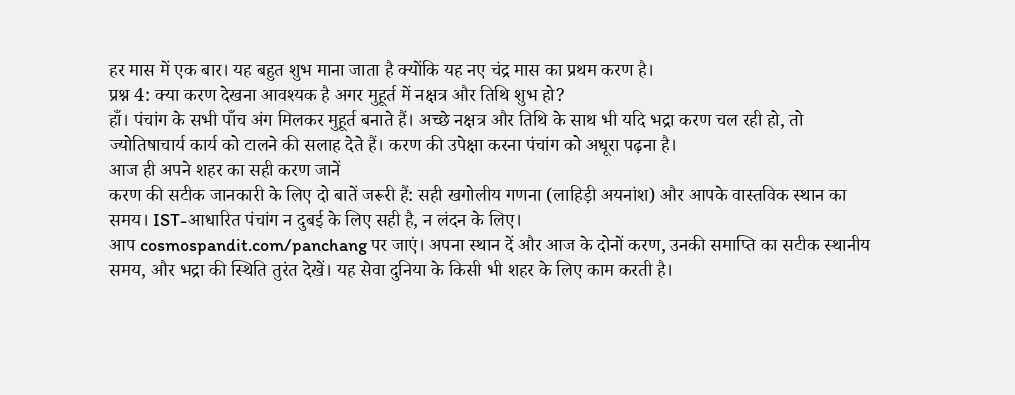हर मास में एक बार। यह बहुत शुभ माना जाता है क्योंकि यह नए चंद्र मास का प्रथम करण है।
प्रश्न 4: क्या करण देखना आवश्यक है अगर मुहूर्त में नक्षत्र और तिथि शुभ हो?
हाँ। पंचांग के सभी पाँच अंग मिलकर मुहूर्त बनाते हैं। अच्छे नक्षत्र और तिथि के साथ भी यदि भद्रा करण चल रही हो, तो ज्योतिषाचार्य कार्य को टालने की सलाह देते हैं। करण की उपेक्षा करना पंचांग को अधूरा पढ़ना है।
आज ही अपने शहर का सही करण जानें
करण की सटीक जानकारी के लिए दो बातें जरूरी हैं: सही खगोलीय गणना (लाहिड़ी अयनांश) और आपके वास्तविक स्थान का समय। IST-आधारित पंचांग न दुबई के लिए सही है, न लंदन के लिए।
आप cosmospandit.com/panchang पर जाएं। अपना स्थान दें और आज के दोनों करण, उनकी समाप्ति का सटीक स्थानीय समय, और भद्रा की स्थिति तुरंत देखें। यह सेवा दुनिया के किसी भी शहर के लिए काम करती है।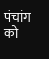पंचांग को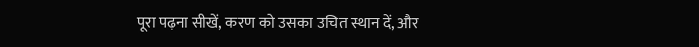पूरा पढ़ना सीखें, करण को उसका उचित स्थान दें, और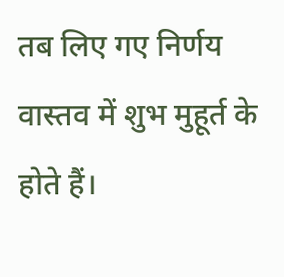तब लिए गए निर्णय वास्तव में शुभ मुहूर्त के होते हैं।